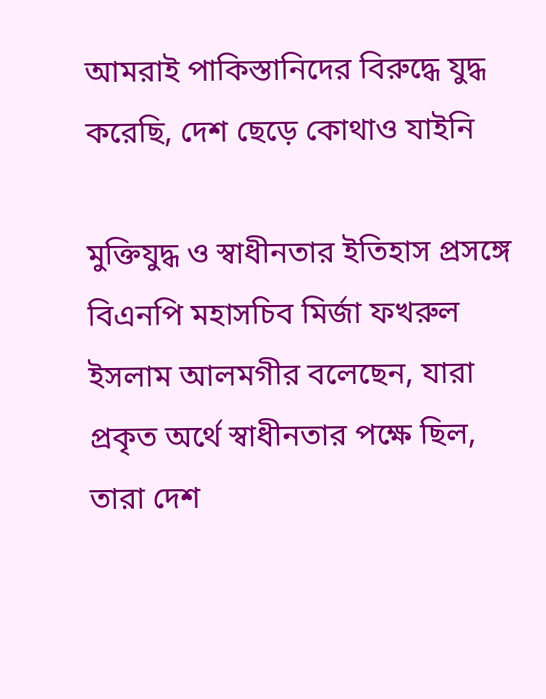আমরাই পাকিস্তানিদের বিরুদ্ধে যুদ্ধ করেছি, দেশ ছেড়ে কোথাও যাইনি

মুক্তিযুদ্ধ ও স্বাধীনতার ইতিহাস প্রসঙ্গে বিএনপি মহাসচিব মির্জা ফখরুল ইসলাম আলমগীর বলেছেন, যারা প্রকৃত অর্থে স্বাধীনতার পক্ষে ছিল, তারা দেশ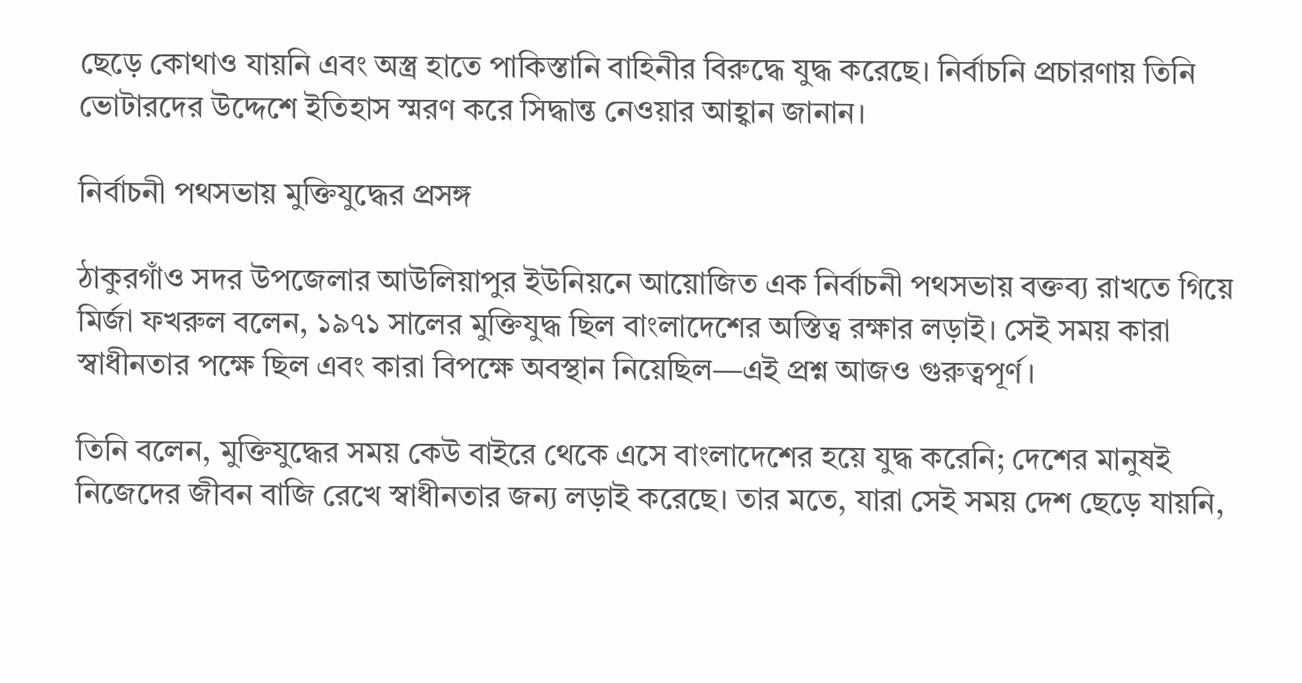ছেড়ে কোথাও যায়নি এবং অস্ত্র হাতে পাকিস্তানি বাহিনীর বিরুদ্ধে যুদ্ধ করেছে। নির্বাচনি প্রচারণায় তিনি ভোটারদের উদ্দেশে ইতিহাস স্মরণ করে সিদ্ধান্ত নেওয়ার আহ্বান জানান।

নির্বাচনী পথসভায় মুক্তিযুদ্ধের প্রসঙ্গ

ঠাকুরগাঁও সদর উপজেলার আউলিয়াপুর ইউনিয়নে আয়োজিত এক নির্বাচনী পথসভায় বক্তব্য রাখতে গিয়ে মির্জা ফখরুল বলেন, ১৯৭১ সালের মুক্তিযুদ্ধ ছিল বাংলাদেশের অস্তিত্ব রক্ষার লড়াই। সেই সময় কারা স্বাধীনতার পক্ষে ছিল এবং কারা বিপক্ষে অবস্থান নিয়েছিল—এই প্রশ্ন আজও গুরুত্বপূর্ণ।

তিনি বলেন, মুক্তিযুদ্ধের সময় কেউ বাইরে থেকে এসে বাংলাদেশের হয়ে যুদ্ধ করেনি; দেশের মানুষই নিজেদের জীবন বাজি রেখে স্বাধীনতার জন্য লড়াই করেছে। তার মতে, যারা সেই সময় দেশ ছেড়ে যায়নি,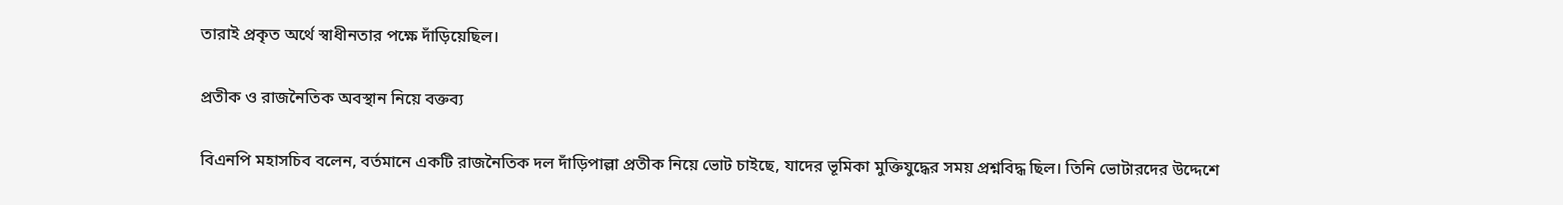তারাই প্রকৃত অর্থে স্বাধীনতার পক্ষে দাঁড়িয়েছিল।

প্রতীক ও রাজনৈতিক অবস্থান নিয়ে বক্তব্য

বিএনপি মহাসচিব বলেন, বর্তমানে একটি রাজনৈতিক দল দাঁড়িপাল্লা প্রতীক নিয়ে ভোট চাইছে, যাদের ভূমিকা মুক্তিযুদ্ধের সময় প্রশ্নবিদ্ধ ছিল। তিনি ভোটারদের উদ্দেশে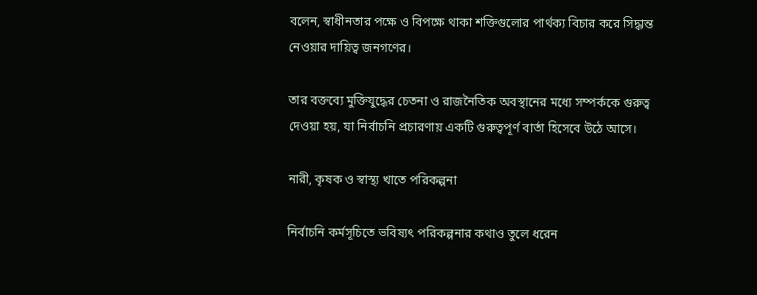বলেন, স্বাধীনতার পক্ষে ও বিপক্ষে থাকা শক্তিগুলোর পার্থক্য বিচার করে সিদ্ধান্ত নেওয়ার দায়িত্ব জনগণের।

তার বক্তব্যে মুক্তিযুদ্ধের চেতনা ও রাজনৈতিক অবস্থানের মধ্যে সম্পর্ককে গুরুত্ব দেওয়া হয়, যা নির্বাচনি প্রচারণায় একটি গুরুত্বপূর্ণ বার্তা হিসেবে উঠে আসে।

নারী, কৃষক ও স্বাস্থ্য খাতে পরিকল্পনা

নির্বাচনি কর্মসূচিতে ভবিষ্যৎ পরিকল্পনার কথাও তুলে ধরেন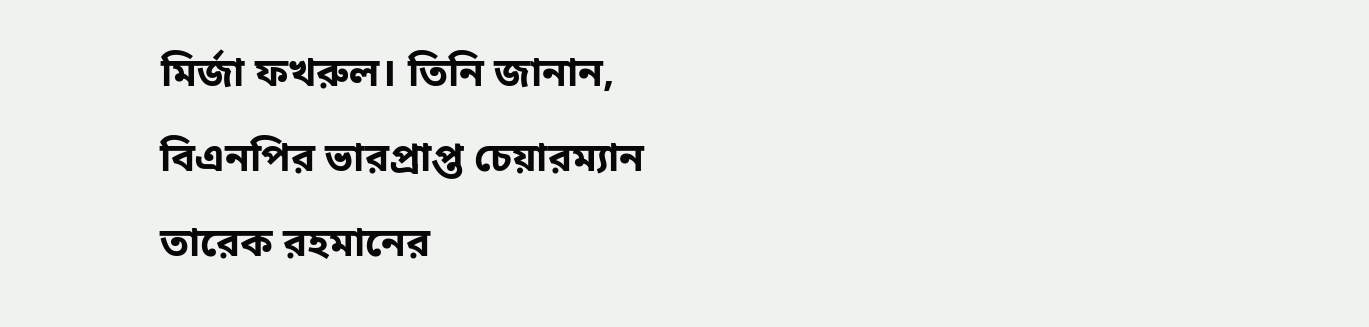মির্জা ফখরুল। তিনি জানান, বিএনপির ভারপ্রাপ্ত চেয়ারম্যান তারেক রহমানের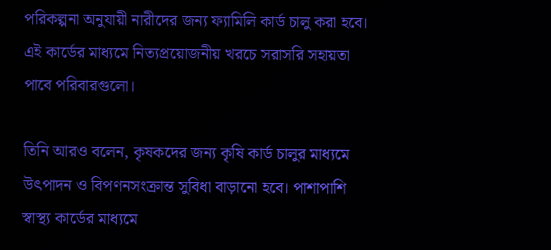পরিকল্পনা অনুযায়ী নারীদের জন্য ফ্যামিলি কার্ড চালু করা হবে। এই কার্ডের মাধ্যমে নিত্যপ্রয়োজনীয় খরচে সরাসরি সহায়তা পাবে পরিবারগুলো।

তিনি আরও বলেন, কৃষকদের জন্য কৃষি কার্ড চালুর মাধ্যমে উৎপাদন ও বিপণনসংক্রান্ত সুবিধা বাড়ানো হবে। পাশাপাশি স্বাস্থ্য কার্ডের মাধ্যমে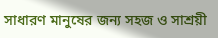সাধারণ মানুষের জন্য সহজ ও সাশ্রয়ী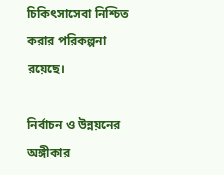চিকিৎসাসেবা নিশ্চিত করার পরিকল্পনা রয়েছে।

নির্বাচন ও উন্নয়নের অঙ্গীকার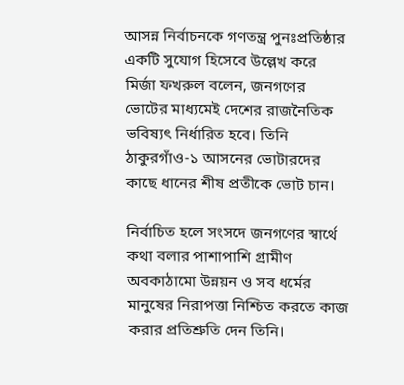আসন্ন নির্বাচনকে গণতন্ত্র পুনঃপ্রতিষ্ঠার একটি সুযোগ হিসেবে উল্লেখ করে মির্জা ফখরুল বলেন, জনগণের ভোটের মাধ্যমেই দেশের রাজনৈতিক ভবিষ্যৎ নির্ধারিত হবে। তিনি ঠাকুরগাঁও-১ আসনের ভোটারদের কাছে ধানের শীষ প্রতীকে ভোট চান।

নির্বাচিত হলে সংসদে জনগণের স্বার্থে কথা বলার পাশাপাশি গ্রামীণ অবকাঠামো উন্নয়ন ও সব ধর্মের মানুষের নিরাপত্তা নিশ্চিত করতে কাজ করার প্রতিশ্রুতি দেন তিনি।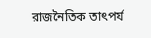রাজনৈতিক তাৎপর্য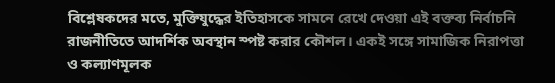বিশ্লেষকদের মতে, মুক্তিযুদ্ধের ইতিহাসকে সামনে রেখে দেওয়া এই বক্তব্য নির্বাচনি রাজনীতিতে আদর্শিক অবস্থান স্পষ্ট করার কৌশল। একই সঙ্গে সামাজিক নিরাপত্তা ও কল্যাণমূলক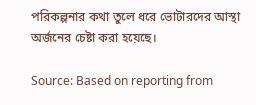পরিকল্পনার কথা তুলে ধরে ভোটারদের আস্থা অর্জনের চেষ্টা করা হয়েছে।

Source: Based on reporting from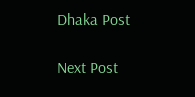Dhaka Post

Next Post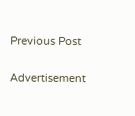Previous Post

Advertisement